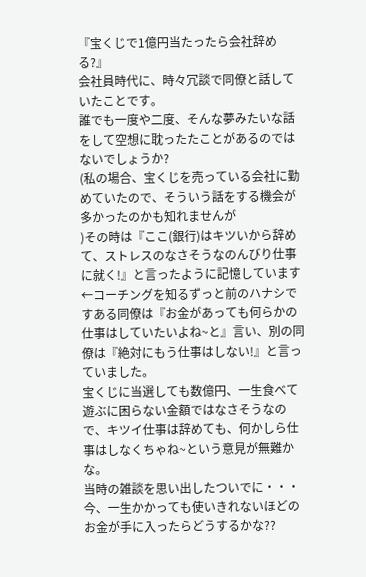『宝くじで1億円当たったら会社辞める?』
会社員時代に、時々冗談で同僚と話していたことです。
誰でも一度や二度、そんな夢みたいな話をして空想に耽ったたことがあるのではないでしょうか?
(私の場合、宝くじを売っている会社に勤めていたので、そういう話をする機会が多かったのかも知れませんが
)その時は『ここ(銀行)はキツいから辞めて、ストレスのなさそうなのんびり仕事に就く!』と言ったように記憶しています
←コーチングを知るずっと前のハナシですある同僚は『お金があっても何らかの仕事はしていたいよね~と』言い、別の同僚は『絶対にもう仕事はしない!』と言っていました。
宝くじに当選しても数億円、一生食べて遊ぶに困らない金額ではなさそうなので、キツイ仕事は辞めても、何かしら仕事はしなくちゃね~という意見が無難かな。
当時の雑談を思い出したついでに・・・
今、一生かかっても使いきれないほどのお金が手に入ったらどうするかな??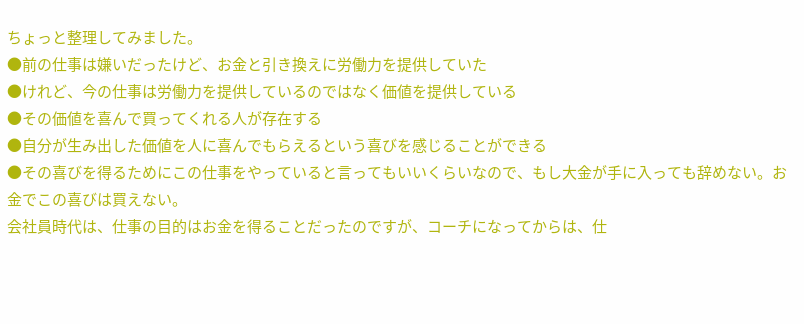ちょっと整理してみました。
●前の仕事は嫌いだったけど、お金と引き換えに労働力を提供していた
●けれど、今の仕事は労働力を提供しているのではなく価値を提供している
●その価値を喜んで買ってくれる人が存在する
●自分が生み出した価値を人に喜んでもらえるという喜びを感じることができる
●その喜びを得るためにこの仕事をやっていると言ってもいいくらいなので、もし大金が手に入っても辞めない。お金でこの喜びは買えない。
会社員時代は、仕事の目的はお金を得ることだったのですが、コーチになってからは、仕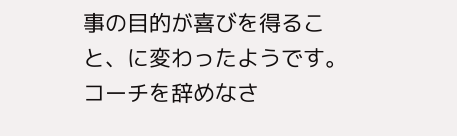事の目的が喜びを得ること、に変わったようです。
コーチを辞めなさ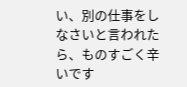い、別の仕事をしなさいと言われたら、ものすごく辛いです